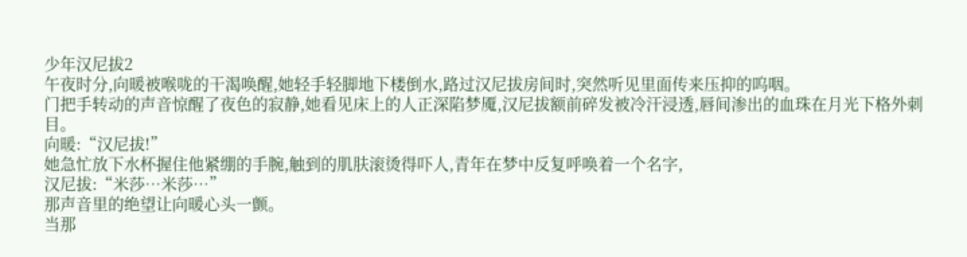少年汉尼拔2
午夜时分,向暖被喉咙的干渴唤醒,她轻手轻脚地下楼倒水,路过汉尼拔房间时,突然听见里面传来压抑的呜咽。
门把手转动的声音惊醒了夜色的寂静,她看见床上的人正深陷梦魇,汉尼拔额前碎发被冷汗浸透,唇间渗出的血珠在月光下格外刺目。
向暖:“汉尼拔!”
她急忙放下水杯握住他紧绷的手腕,触到的肌肤滚烫得吓人,青年在梦中反复呼唤着一个名字,
汉尼拔:“米莎…米莎…”
那声音里的绝望让向暖心头一颤。
当那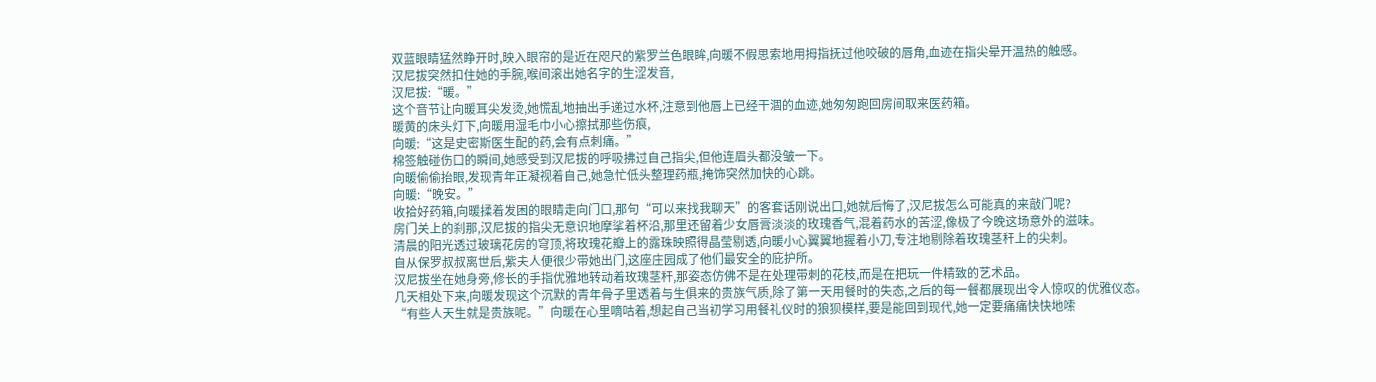双蓝眼睛猛然睁开时,映入眼帘的是近在咫尺的紫罗兰色眼眸,向暖不假思索地用拇指抚过他咬破的唇角,血迹在指尖晕开温热的触感。
汉尼拔突然扣住她的手腕,喉间滚出她名字的生涩发音,
汉尼拔:“暖。”
这个音节让向暖耳尖发烫,她慌乱地抽出手递过水杯,注意到他唇上已经干涸的血迹,她匆匆跑回房间取来医药箱。
暖黄的床头灯下,向暖用湿毛巾小心擦拭那些伤痕,
向暖:“这是史密斯医生配的药,会有点刺痛。”
棉签触碰伤口的瞬间,她感受到汉尼拔的呼吸拂过自己指尖,但他连眉头都没皱一下。
向暖偷偷抬眼,发现青年正凝视着自己,她急忙低头整理药瓶,掩饰突然加快的心跳。
向暖:“晚安。”
收拾好药箱,向暖揉着发困的眼睛走向门口,那句“可以来找我聊天”的客套话刚说出口,她就后悔了,汉尼拔怎么可能真的来敲门呢?
房门关上的刹那,汉尼拔的指尖无意识地摩挲着杯沿,那里还留着少女唇膏淡淡的玫瑰香气,混着药水的苦涩,像极了今晚这场意外的滋味。
清晨的阳光透过玻璃花房的穹顶,将玫瑰花瓣上的露珠映照得晶莹剔透,向暖小心翼翼地握着小刀,专注地剔除着玫瑰茎秆上的尖刺。
自从保罗叔叔离世后,紫夫人便很少带她出门,这座庄园成了他们最安全的庇护所。
汉尼拔坐在她身旁,修长的手指优雅地转动着玫瑰茎秆,那姿态仿佛不是在处理带刺的花枝,而是在把玩一件精致的艺术品。
几天相处下来,向暖发现这个沉默的青年骨子里透着与生俱来的贵族气质,除了第一天用餐时的失态,之后的每一餐都展现出令人惊叹的优雅仪态。
“有些人天生就是贵族呢。”向暖在心里嘀咕着,想起自己当初学习用餐礼仪时的狼狈模样,要是能回到现代,她一定要痛痛快快地嗦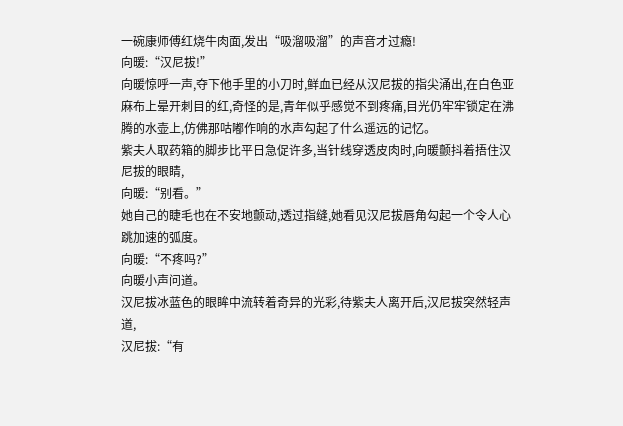一碗康师傅红烧牛肉面,发出“吸溜吸溜”的声音才过瘾!
向暖:“汉尼拔!”
向暖惊呼一声,夺下他手里的小刀时,鲜血已经从汉尼拔的指尖涌出,在白色亚麻布上晕开刺目的红,奇怪的是,青年似乎感觉不到疼痛,目光仍牢牢锁定在沸腾的水壶上,仿佛那咕嘟作响的水声勾起了什么遥远的记忆。
紫夫人取药箱的脚步比平日急促许多,当针线穿透皮肉时,向暖颤抖着捂住汉尼拔的眼睛,
向暖:“别看。”
她自己的睫毛也在不安地颤动,透过指缝,她看见汉尼拔唇角勾起一个令人心跳加速的弧度。
向暖:“不疼吗?”
向暖小声问道。
汉尼拔冰蓝色的眼眸中流转着奇异的光彩,待紫夫人离开后,汉尼拔突然轻声道,
汉尼拔:“有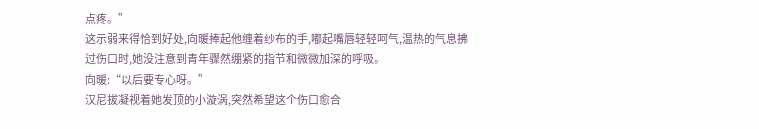点疼。”
这示弱来得恰到好处,向暖捧起他缠着纱布的手,嘟起嘴唇轻轻呵气,温热的气息拂过伤口时,她没注意到青年骤然绷紧的指节和微微加深的呼吸。
向暖:“以后要专心呀。”
汉尼拔凝视着她发顶的小漩涡,突然希望这个伤口愈合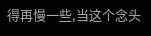得再慢一些,当这个念头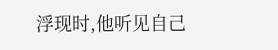浮现时,他听见自己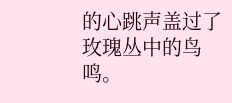的心跳声盖过了玫瑰丛中的鸟鸣。